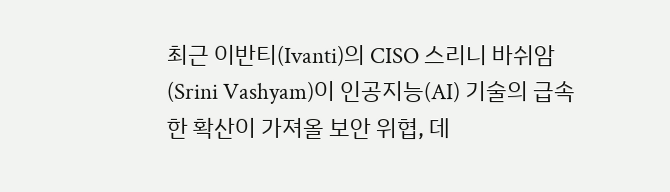최근 이반티(Ivanti)의 CISO 스리니 바쉬암(Srini Vashyam)이 인공지능(AI) 기술의 급속한 확산이 가져올 보안 위협, 데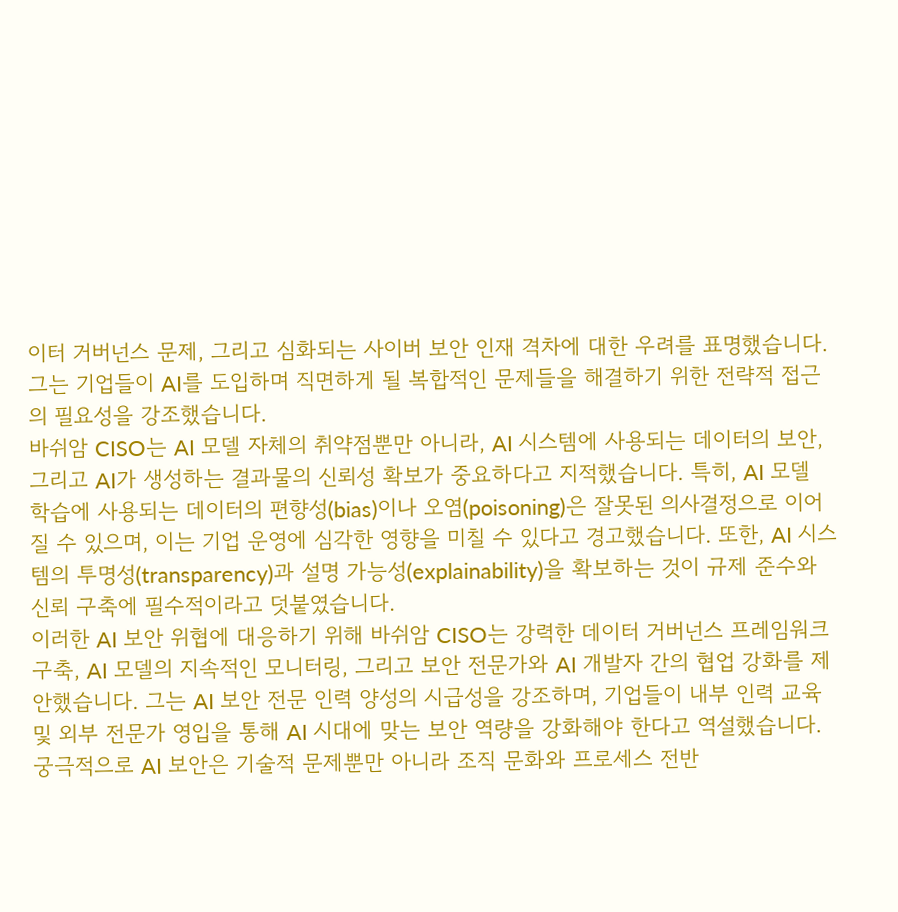이터 거버넌스 문제, 그리고 심화되는 사이버 보안 인재 격차에 대한 우려를 표명했습니다. 그는 기업들이 AI를 도입하며 직면하게 될 복합적인 문제들을 해결하기 위한 전략적 접근의 필요성을 강조했습니다.
바쉬암 CISO는 AI 모델 자체의 취약점뿐만 아니라, AI 시스템에 사용되는 데이터의 보안, 그리고 AI가 생성하는 결과물의 신뢰성 확보가 중요하다고 지적했습니다. 특히, AI 모델 학습에 사용되는 데이터의 편향성(bias)이나 오염(poisoning)은 잘못된 의사결정으로 이어질 수 있으며, 이는 기업 운영에 심각한 영향을 미칠 수 있다고 경고했습니다. 또한, AI 시스템의 투명성(transparency)과 설명 가능성(explainability)을 확보하는 것이 규제 준수와 신뢰 구축에 필수적이라고 덧붙였습니다.
이러한 AI 보안 위협에 대응하기 위해 바쉬암 CISO는 강력한 데이터 거버넌스 프레임워크 구축, AI 모델의 지속적인 모니터링, 그리고 보안 전문가와 AI 개발자 간의 협업 강화를 제안했습니다. 그는 AI 보안 전문 인력 양성의 시급성을 강조하며, 기업들이 내부 인력 교육 및 외부 전문가 영입을 통해 AI 시대에 맞는 보안 역량을 강화해야 한다고 역설했습니다. 궁극적으로 AI 보안은 기술적 문제뿐만 아니라 조직 문화와 프로세스 전반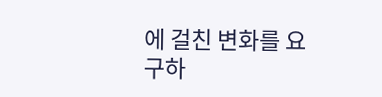에 걸친 변화를 요구하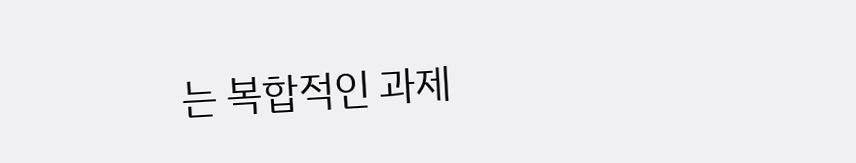는 복합적인 과제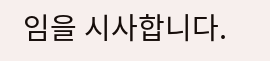임을 시사합니다.